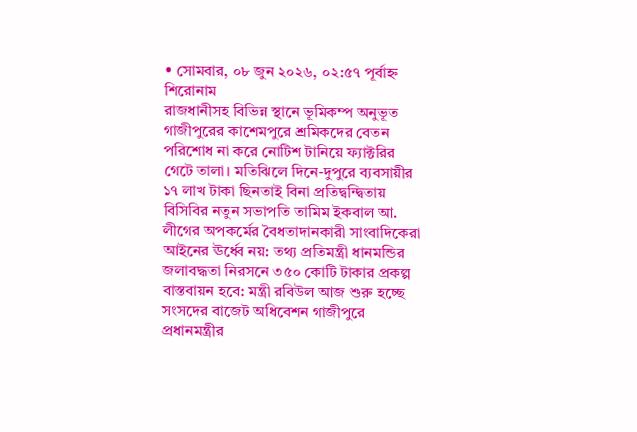• সোমবার, ০৮ জুন ২০২৬, ০২:৫৭ পূর্বাহ্ন
শিরোনাম
রাজধানীসহ বিভিন্ন স্থানে ভূমিকম্প অনুভূত গাজীপুরের কাশেমপুরে শ্রমিকদের বেতন পরিশোধ না করে নোটিশ টানিয়ে ফ্যাক্টরির গেটে তালা। মতিঝিলে দিনে-দুপুরে ব্যবসায়ীর ১৭ লাখ টাকা ছিনতাই বিনা প্রতিদ্বন্দ্বিতায় বিসিবির নতুন সভাপতি তামিম ইকবাল আ. লীগের অপকর্মের বৈধতাদানকারী সাংবাদিকেরা আইনের ঊর্ধ্বে নয়: তথ্য প্রতিমন্ত্রী ধানমন্ডির জলাবদ্ধতা নিরসনে ৩৫০ কোটি টাকার প্রকল্প বাস্তবায়ন হবে: মন্ত্রী রবিউল আজ শুরু হচ্ছে সংসদের বাজেট অধিবেশন গাজীপুরে প্রধানমন্ত্রীর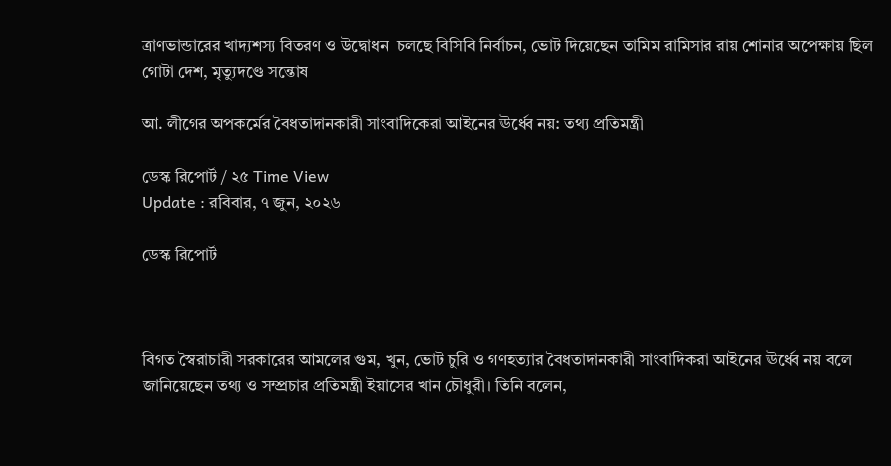ত্রাণভান্ডারের খাদ্যশস্য বিতরণ ও উদ্বোধন  চলছে বিসিবি নির্বাচন, ভোট দিয়েছেন তামিম রামিসার রায় শোনার অপেক্ষায় ছিল গোটা দেশ, মৃত্যুদণ্ডে সন্তোষ

আ. লীগের অপকর্মের বৈধতাদানকারী সাংবাদিকেরা আইনের ঊর্ধ্বে নয়: তথ্য প্রতিমন্ত্রী

ডেস্ক রিপোর্ট / ২৫ Time View
Update : রবিবার, ৭ জুন, ২০২৬

ডেস্ক রিপোর্ট



বিগত স্বৈরাচারী সরকারের আমলের গুম, খুন, ভোট চুরি ও গণহত্যার বৈধতাদানকারী সাংবাদিকরা আইনের ঊর্ধ্বে নয় বলে জানিয়েছেন তথ্য ও সম্প্রচার প্রতিমন্ত্রী ইয়াসের খান চৌধুরী। তিনি বলেন,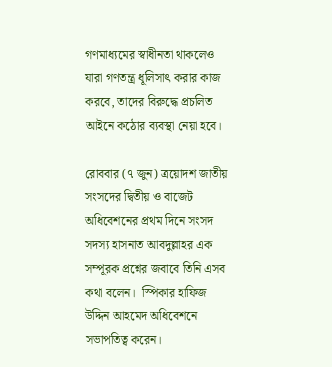গণমাধ্যমের স্বাধীনতা থাকলেও যারা গণতন্ত্র ধূলিসাৎ করার কাজ করবে, তাদের বিরুদ্ধে প্রচলিত আইনে কঠোর ব্যবস্থা নেয়া হবে।

রোববার (৭ জুন) ত্রয়োদশ জাতীয় সংসদের দ্বিতীয় ও বাজেট অধিবেশনের প্রথম দিনে সংসদ সদস্য হাসনাত আবদুল্লাহর এক সম্পূরক প্রশ্নের জবাবে তিনি এসব কথা বলেন।  স্পিকার হাফিজ উদ্দিন আহমেদ অধিবেশনে সভাপতিত্ব করেন।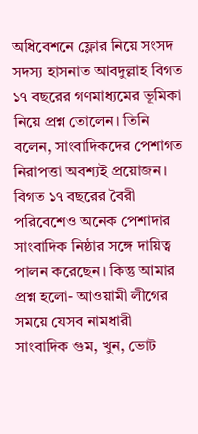অধিবেশনে ফ্লোর নিয়ে সংসদ সদস্য হাসনাত আবদুল্লাহ বিগত ১৭ বছরের গণমাধ্যমের ভূমিকা নিয়ে প্রশ্ন তোলেন। তিনি বলেন, সাংবাদিকদের পেশাগত নিরাপত্তা অবশ্যই প্রয়োজন। বিগত ১৭ বছরের বৈরী পরিবেশেও অনেক পেশাদার সাংবাদিক নিষ্ঠার সঙ্গে দায়িত্ব পালন করেছেন। কিন্তু আমার প্রশ্ন হলো- আওয়ামী লীগের সময়ে যেসব নামধারী সাংবাদিক গুম, খুন, ভোট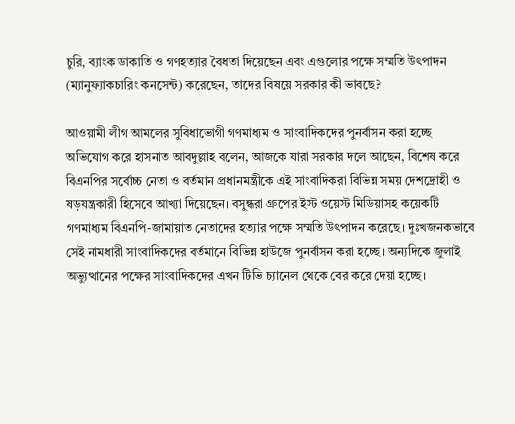চুরি, ব্যাংক ডাকাতি ও গণহত্যার বৈধতা দিয়েছেন এবং এগুলোর পক্ষে সম্মতি উৎপাদন (ম্যানুফ্যাকচারিং কনসেন্ট) করেছেন, তাদের বিষয়ে সরকার কী ভাবছে?

আওয়ামী লীগ আমলের সুবিধাভোগী গণমাধ্যম ও সাংবাদিকদের পুনর্বাসন করা হচ্ছে অভিযোগ করে হাসনাত আবদুল্লাহ বলেন, আজকে যারা সরকার দলে আছেন, বিশেষ করে বিএনপির সর্বোচ্চ নেতা ও বর্তমান প্রধানমন্ত্রীকে এই সাংবাদিকরা বিভিন্ন সময় দেশদ্রোহী ও ষড়যন্ত্রকারী হিসেবে আখ্যা দিয়েছেন। বসুন্ধরা গ্রুপের ইস্ট ওয়েস্ট মিডিয়াসহ কয়েকটি গণমাধ্যম বিএনপি-জামায়াত নেতাদের হত্যার পক্ষে সম্মতি উৎপাদন করেছে। দুঃখজনকভাবে সেই নামধারী সাংবাদিকদের বর্তমানে বিভিন্ন হাউজে পুনর্বাসন করা হচ্ছে। অন্যদিকে জুলাই অভ্যুত্থানের পক্ষের সাংবাদিকদের এখন টিভি চ্যানেল থেকে বের করে দেয়া হচ্ছে।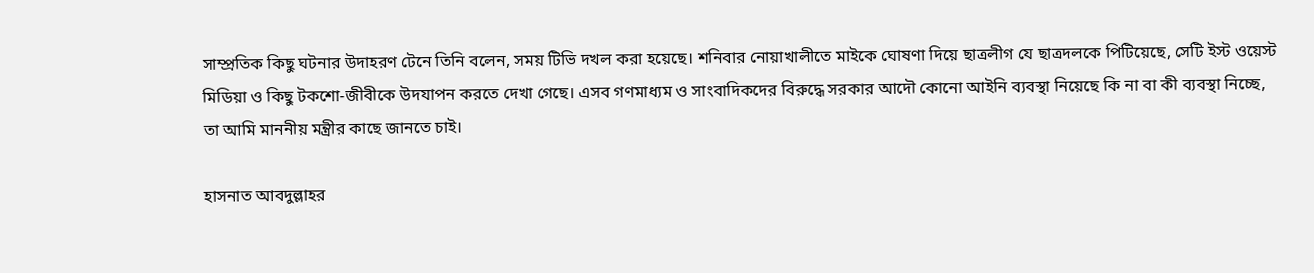সাম্প্রতিক কিছু ঘটনার উদাহরণ টেনে তিনি বলেন, সময় টিভি দখল করা হয়েছে। শনিবার নোয়াখালীতে মাইকে ঘোষণা দিয়ে ছাত্রলীগ যে ছাত্রদলকে পিটিয়েছে, সেটি ইস্ট ওয়েস্ট মিডিয়া ও কিছু টকশো-জীবীকে উদযাপন করতে দেখা গেছে। এসব গণমাধ্যম ও সাংবাদিকদের বিরুদ্ধে সরকার আদৌ কোনো আইনি ব্যবস্থা নিয়েছে কি না বা কী ব্যবস্থা নিচ্ছে, তা আমি মাননীয় মন্ত্রীর কাছে জানতে চাই।

হাসনাত আবদুল্লাহর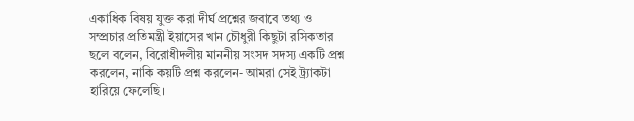একাধিক বিষয় যুক্ত করা দীর্ঘ প্রশ্নের জবাবে তথ্য ও সম্প্রচার প্রতিমন্ত্রী ইয়াসের খান চৌধুরী কিছুটা রসিকতার ছলে বলেন, বিরোধীদলীয় মাননীয় সংসদ সদস্য একটি প্রশ্ন করলেন, নাকি কয়টি প্রশ্ন করলেন- আমরা সেই ট্র্যাকটা হারিয়ে ফেলেছি।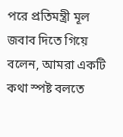পরে প্রতিমন্ত্রী মূল জবাব দিতে গিয়ে বলেন, আমরা একটি কথা স্পষ্ট বলতে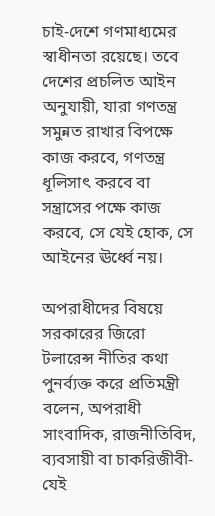চাই-দেশে গণমাধ্যমের স্বাধীনতা রয়েছে। তবে দেশের প্রচলিত আইন অনুযায়ী, যারা গণতন্ত্র সমুন্নত রাখার বিপক্ষে কাজ করবে, গণতন্ত্র ধূলিসাৎ করবে বা সন্ত্রাসের পক্ষে কাজ করবে, সে যেই হোক, সে আইনের ঊর্ধ্বে নয়।

অপরাধীদের বিষয়ে সরকারের জিরো টলারেন্স নীতির কথা পুনর্ব্যক্ত করে প্রতিমন্ত্রী বলেন, অপরাধী সাংবাদিক, রাজনীতিবিদ, ব্যবসায়ী বা চাকরিজীবী-যেই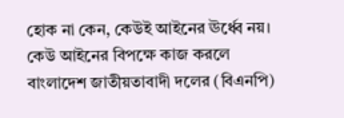হোক না কেন, কেউই আইনের ঊর্ধ্বে নয়। কেউ আইনের বিপক্ষে কাজ করলে বাংলাদেশ জাতীয়তাবাদী দলের (বিএনপি)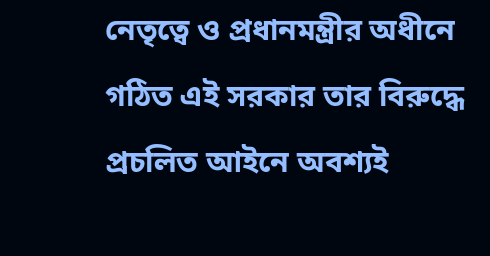নেতৃত্বে ও প্রধানমন্ত্রীর অধীনে গঠিত এই সরকার তার বিরুদ্ধে প্রচলিত আইনে অবশ্যই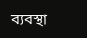ব্যবস্থা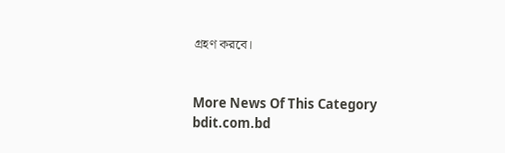গ্রহণ করবে।


More News Of This Category
bdit.com.bd